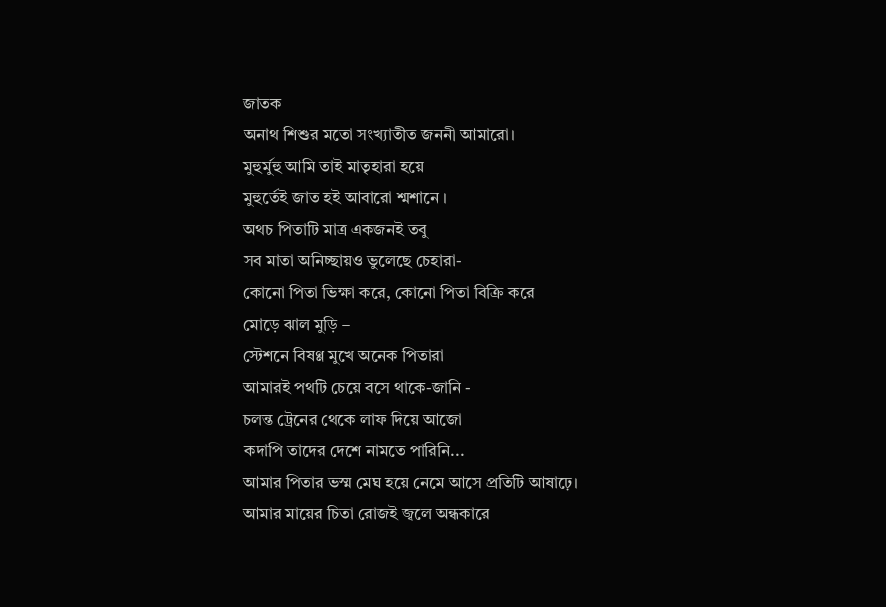জাতক
অনাথ শিশুর মতো সংখ্যাতীত জননী আমারো।
মুহুর্মুহু আমি তাই মাতৃহারা হয়ে
মুহুর্তেই জাত হই আবারো শ্মশানে ।
অথচ পিতাটি মাত্র একজনই তবু
সব মাতা অনিচ্ছায়ও ভুলেছে চেহারা-
কোনো পিতা ভিক্ষা করে, কোনো পিতা বিক্রি করে
মোড়ে ঝাল মুড়ি –
স্টেশনে বিষণ্ণ মুখে অনেক পিতারা
আমারই পথটি চেয়ে বসে থাকে-জানি -
চলন্ত ট্রেনের থেকে লাফ দিয়ে আজো
কদাপি তাদের দেশে নামতে পারিনি...
আমার পিতার ভস্ম মেঘ হয়ে নেমে আসে প্রতিটি আষাঢ়ে।
আমার মায়ের চিতা রোজই জ্বলে অন্ধকারে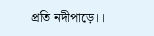প্রতি নদীপাড়ে।।